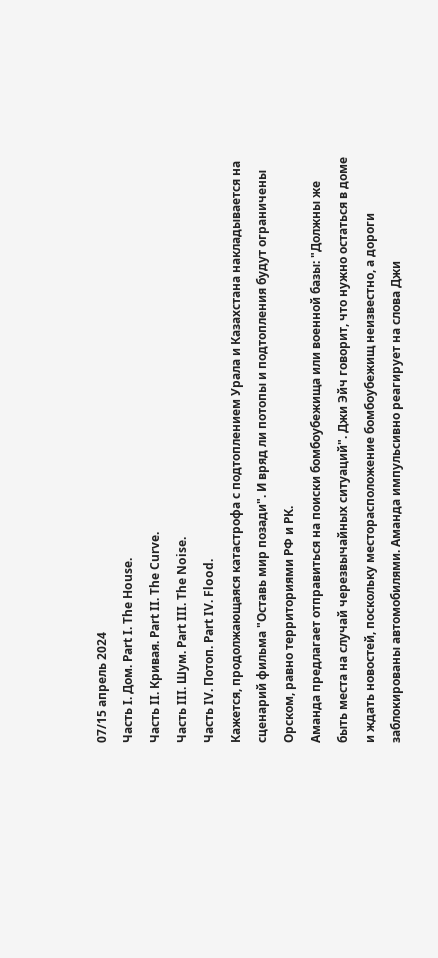07/15 апрель 2024
Часть I. Дом. Part I. The Housе.
Часть II. Кривая. Part II. The Curve.
Часть III. Шум. Part III. The Noise.
Часть IV. Потоп. Part IV. Flood.
Кажется, продолжающаяся катастрофа с подтоплением Урала и Казахстана накладывается на сценарий фильма "Оставь мир позади". И вряд ли потопы и подтопления будут ограничены Орском, равно территориями РФ и РК.
Аманда предлагает отправиться на поиски бомбоубежища или военной базы: "Должны же быть места на случай черезвычайных ситуаций". Джи Эйч говорит, что нужно остаться в доме и ждать новостей, поскольку месторасположение бомбоубежищ неизвестно, а дороги заблокированы автомобилями. Аманда импульсивно реагирует на слова Джи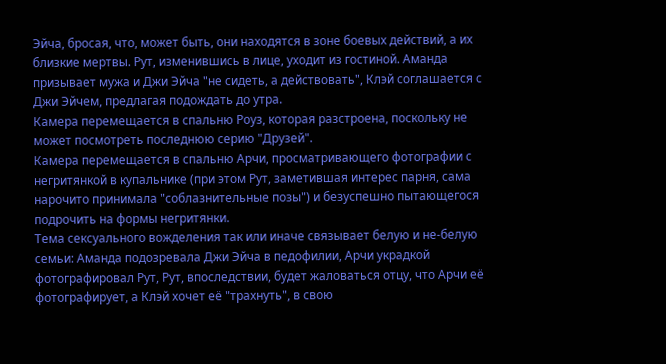Эйча, бросая, что, может быть, они находятся в зоне боевых действий, а их близкие мертвы. Рут, изменившись в лице, уходит из гостиной. Аманда призывает мужа и Джи Эйча "не сидеть, а действовать", Клэй соглашается с Джи Эйчем, предлагая подождать до утра.
Камера перемещается в спальню Роуз, которая разстроена, поскольку не может посмотреть последнюю серию "Друзей".
Камера перемещается в спальню Арчи, просматривающего фотографии с негритянкой в купальнике (при этом Рут, заметившая интерес парня, сама нарочито принимала "соблазнительные позы") и безуспешно пытающегося подрочить на формы негритянки.
Тема сексуального вожделения так или иначе связывает белую и не-белую семьи: Аманда подозревала Джи Эйча в педофилии, Арчи украдкой фотографировал Рут, Рут, впоследствии, будет жаловаться отцу, что Арчи её фотографирует, а Клэй хочет её "трахнуть", в свою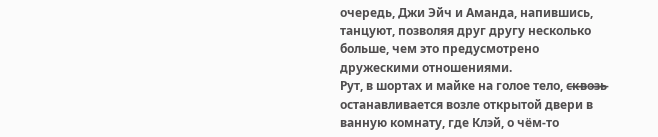очередь, Джи Эйч и Аманда, напившись, танцуют, позволяя друг другу несколько больше, чем это предусмотрено дружескими отношениями.
Рут, в шортах и майке на голое тело, с̶к̶в̶о̶з̶ь̶ останавливается возле открытой двери в ванную комнату, где Клэй, о чём-то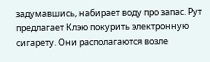задумавшись, набирает воду про запас. Рут предлагает Клэю покурить электронную сигарету. Они располагаются возле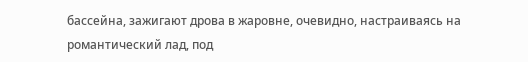бассейна, зажигают дрова в жаровне, очевидно, настраиваясь на романтический лад, под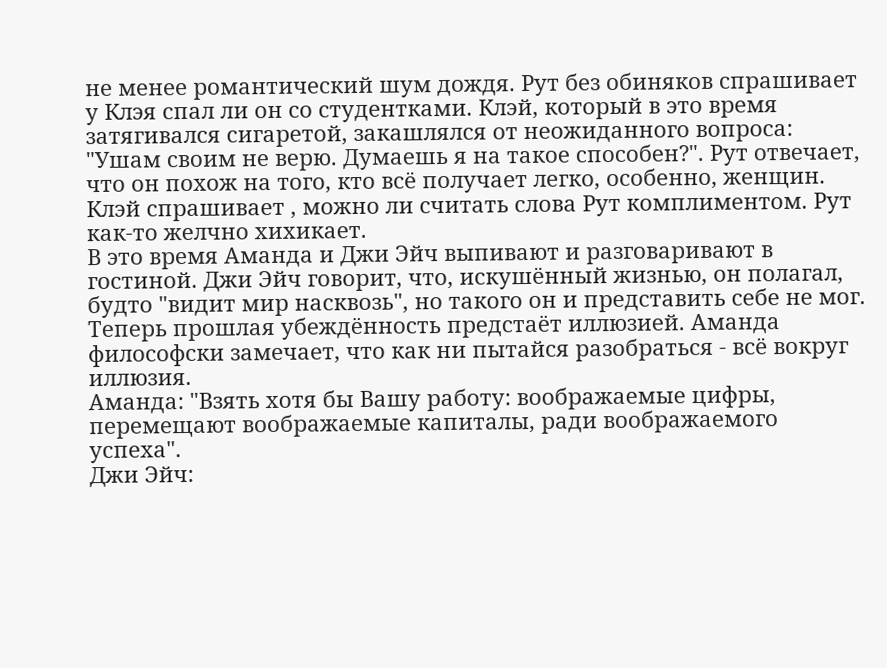не менее романтический шум дождя. Рут без обиняков спрашивает у Клэя спал ли он со студентками. Клэй, который в это время затягивался сигаретой, закашлялся от неожиданного вопроса: "Ушам своим не верю. Думаешь я на такое способен?". Рут отвечает, что он похож на того, кто всё получает легко, особенно, женщин. Клэй спрашивает , можно ли считать слова Рут комплиментом. Рут как-то желчно хихикает.
В это время Аманда и Джи Эйч выпивают и разговаривают в гостиной. Джи Эйч говорит, что, искушённый жизнью, он полагал, будто "видит мир насквозь", но такого он и представить себе не мог. Теперь прошлая убеждённость предстаёт иллюзией. Аманда философски замечает, что как ни пытайся разобраться - всё вокруг иллюзия.
Аманда: "Взять хотя бы Вашу работу: воображаемые цифры, перемещают воображаемые капиталы, ради воображаемого успеха".
Джи Эйч: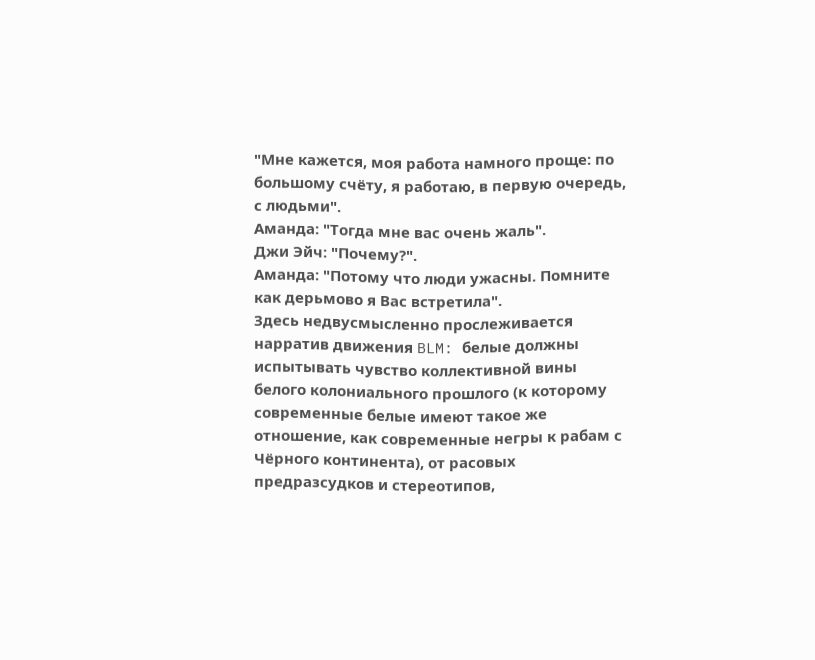"Мне кажется, моя работа намного проще: по большому счёту, я работаю, в первую очередь, с людьми".
Аманда: "Тогда мне вас очень жаль".
Джи Эйч: "Почему?".
Аманда: "Потому что люди ужасны. Помните как дерьмово я Вас встретила".
Здесь недвусмысленно прослеживается нарратив движения BLM: белые должны испытывать чувство коллективной вины белого колониального прошлого (к которому современные белые имеют такое же отношение, как современные негры к рабам с Чёрного континента), от расовых предразсудков и стереотипов,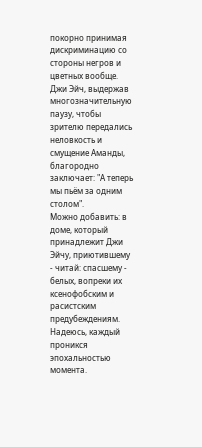покорно принимая дискриминацию со стороны негров и цветных вообще.
Джи Эйч, выдержав многозначительную паузу, чтобы зрителю передались неловкость и смущение Аманды, благородно заключает: "А теперь мы пьём за одним столом".
Можно добавить: в доме, который принадлежит Джи Эйчу, приютившему - читай: спасшему - белых, вопреки их ксенофобским и расистским предубеждениям. Надеюсь, каждый проникся эпохальностью момента.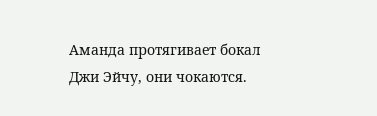Аманда протягивает бокал Джи Эйчу, они чокаются.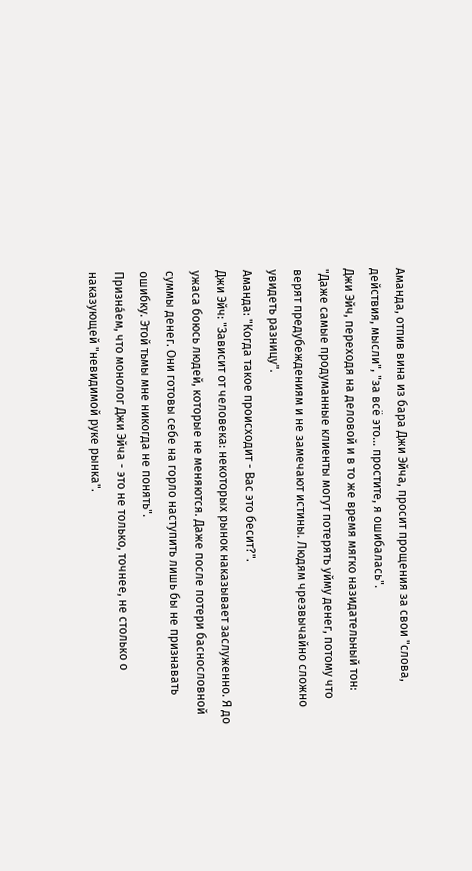Аманда, отпив вина из бара Джи Эйча, просит прощения за свои "слова, действия, мысли", "за всё это... простите, я ошибалась".
Джи Эйч, переходя на деловой и в то же время мягко назидательный тон: "Даже самые продуманные клиенты могут потерять уйму денег, потому что верят предубеждениям и не замечают истины. Людям чрезвычайно сложно увидеть разницу".
Аманда: "Когда такое происходит - Вас это бесит?".
Джи Эйч: "Зависит от человека: некоторых рынок наказывает заслуженно. Я до ужаса боюсь людей, которые не меняются. Даже после потери баснословной суммы денег. Они готовы себе на горло наступить лишь бы не признавать ошибку. Этой тьмы мне никогда не понять".
Признáем, что монолог Джи Эйча - это не только, точнее, не столько о наказующей "невидимой руке рынка".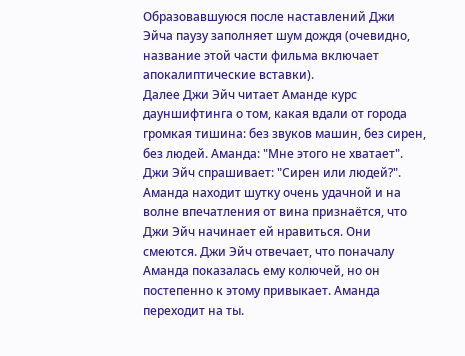Образовавшуюся после наставлений Джи Эйча паузу заполняет шум дождя (очевидно, название этой части фильма включает апокалиптические вставки).
Далее Джи Эйч читает Аманде курс дауншифтинга о том, какая вдали от города громкая тишина: без звуков машин, без сирен, без людей. Аманда: "Мне этого не хватает". Джи Эйч спрашивает: "Сирен или людей?". Аманда находит шутку очень удачной и на волне впечатления от вина признаётся, что Джи Эйч начинает ей нравиться. Они смеются. Джи Эйч отвечает, что поначалу Аманда показалась ему колючей, но он постепенно к этому привыкает. Аманда переходит на ты.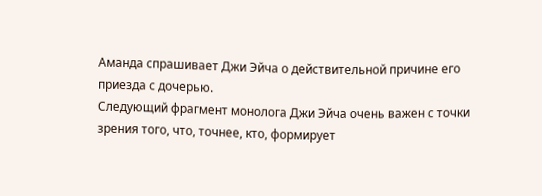Аманда спрашивает Джи Эйча о действительной причине его приезда с дочерью.
Следующий фрагмент монолога Джи Эйча очень важен с точки зрения того, что, точнее, кто, формирует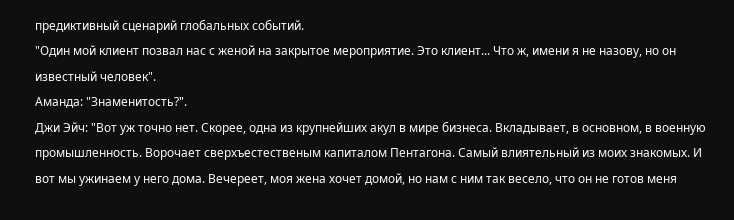предиктивный сценарий глобальных событий.
"Один мой клиент позвал нас с женой на закрытое мероприятие. Это клиент... Что ж, имени я не назову, но он известный человек".
Аманда: "Знаменитость?".
Джи Эйч: "Вот уж точно нет. Скорее, одна из крупнейших акул в мире бизнеса. Вкладывает, в основном, в военную промышленность. Ворочает сверхъестественым капиталом Пентагона. Самый влиятельный из моих знакомых. И вот мы ужинаем у него дома. Вечереет, моя жена хочет домой, но нам с ним так весело, что он не готов меня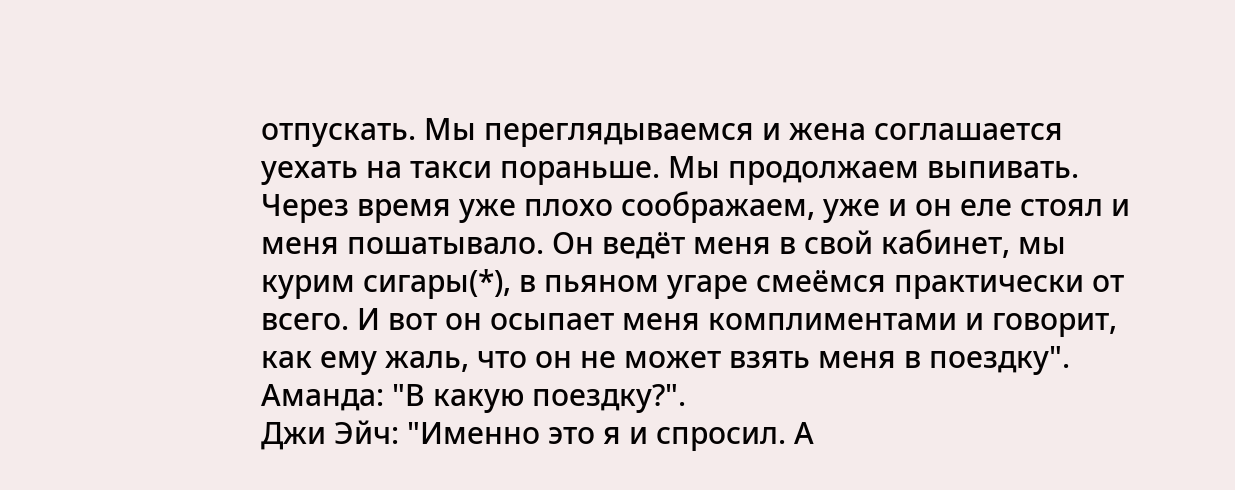отпускать. Мы переглядываемся и жена соглашается уехать на такси пораньше. Мы продолжаем выпивать. Через время уже плохо соображаем, уже и он еле стоял и меня пошатывало. Он ведёт меня в свой кабинет, мы курим сигары(*), в пьяном угаре смеёмся практически от всего. И вот он осыпает меня комплиментами и говорит, как ему жаль, что он не может взять меня в поездку".
Аманда: "В какую поездку?".
Джи Эйч: "Именно это я и спросил. А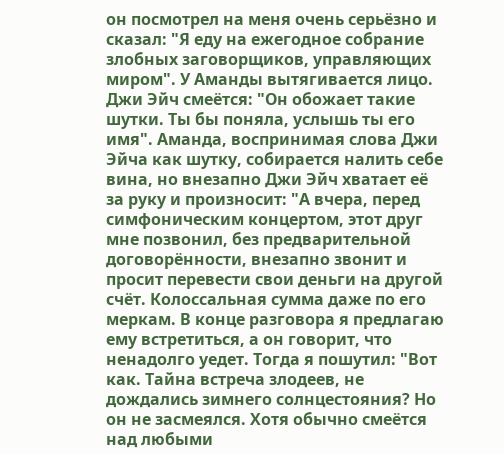он посмотрел на меня очень серьёзно и сказал: "Я еду на ежегодное собрание злобных заговорщиков, управляющих миром". У Аманды вытягивается лицо. Джи Эйч смеётся: "Он обожает такие шутки. Ты бы поняла, услышь ты его имя". Аманда, воспринимая слова Джи Эйча как шутку, собирается налить себе вина, но внезапно Джи Эйч хватает её за руку и произносит: "А вчера, перед симфоническим концертом, этот друг мне позвонил, без предварительной договорённости, внезапно звонит и просит перевести свои деньги на другой счёт. Колоссальная сумма даже по его меркам. В конце разговора я предлагаю ему встретиться, а он говорит, что ненадолго уедет. Тогда я пошутил: "Вот как. Тайна встреча злодеев, не дождались зимнего солнцестояния? Но он не засмеялся. Хотя обычно смеётся над любыми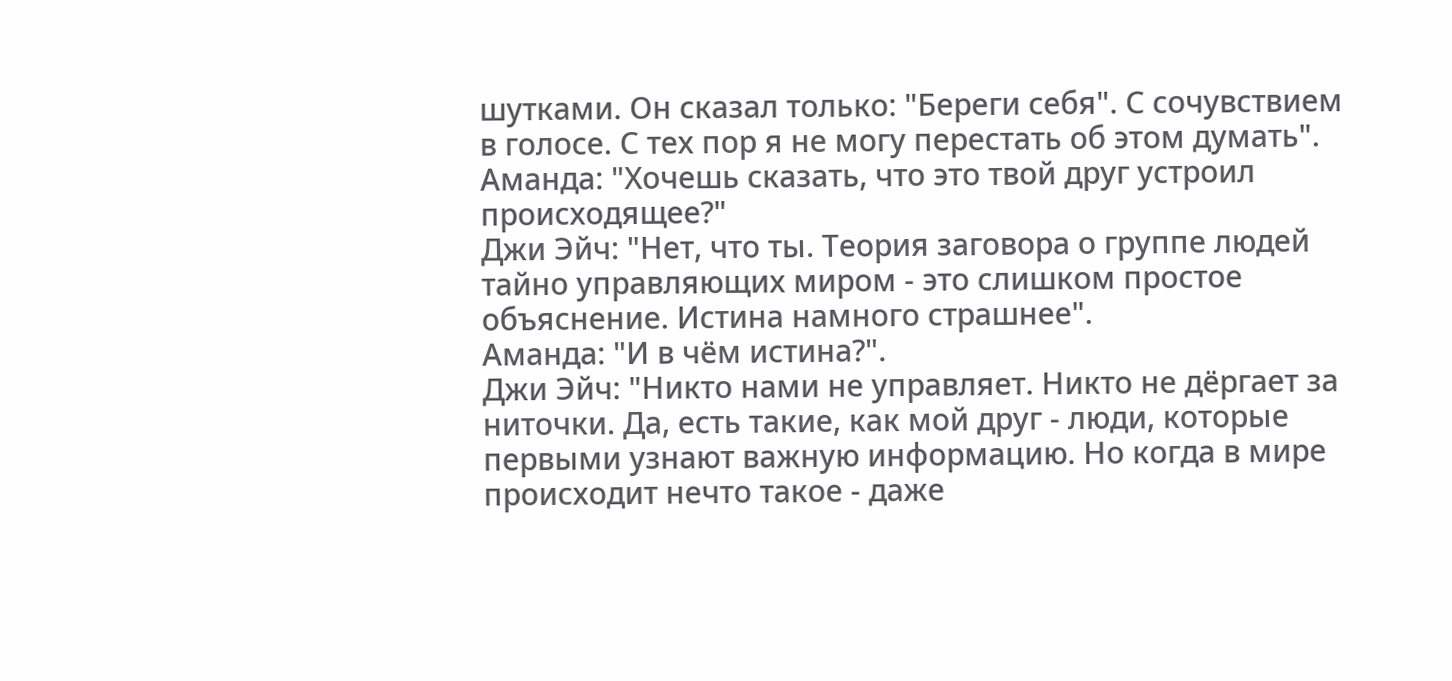шутками. Он сказал только: "Береги себя". С сочувствием в голосе. С тех пор я не могу перестать об этом думать".
Аманда: "Хочешь сказать, что это твой друг устроил происходящее?"
Джи Эйч: "Нет, что ты. Теория заговора о группе людей тайно управляющих миром - это слишком простое объяснение. Истина намного страшнее".
Аманда: "И в чём истина?".
Джи Эйч: "Никто нами не управляет. Никто не дёргает за ниточки. Да, есть такие, как мой друг - люди, которые первыми узнают важную информацию. Но когда в мире происходит нечто такое - даже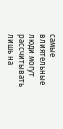самые влиятельные люди могут рассчитывать лишь на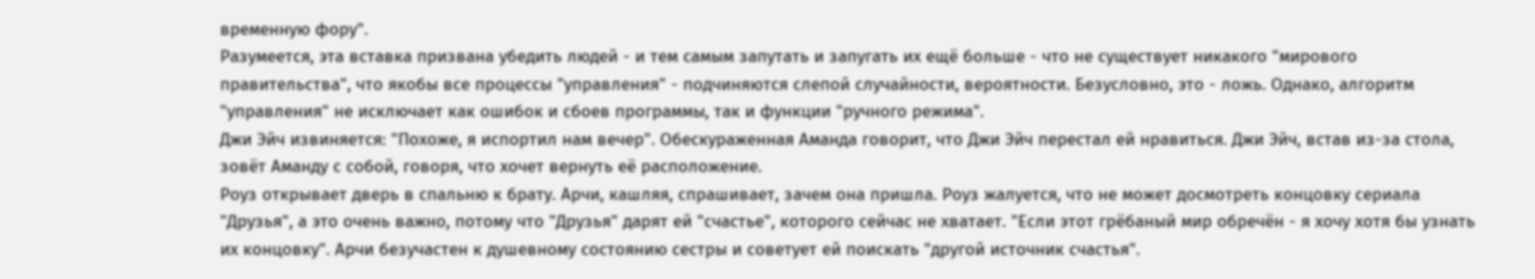временную фору".
Разумеется, эта вставка призвана убедить людей - и тем самым запутать и запугать их ещё больше - что не существует никакого "мирового правительства", что якобы все процессы "управления" - подчиняются слепой случайности, вероятности. Безусловно, это - ложь. Однако, алгоритм "управления" не исключает как ошибок и сбоев программы, так и функции "ручного режима".
Джи Эйч извиняется: "Похоже, я испортил нам вечер". Обескураженная Аманда говорит, что Джи Эйч перестал ей нравиться. Джи Эйч, встав из-за стола, зовёт Аманду с собой, говоря, что хочет вернуть её расположение.
Роуз открывает дверь в спальню к брату. Арчи, кашляя, спрашивает, зачем она пришла. Роуз жалуется, что не может досмотреть концовку сериала "Друзья", а это очень важно, потому что "Друзья" дарят ей "счастье", которого сейчас не хватает. "Если этот грёбаный мир обречён - я хочу хотя бы узнать их концовку". Арчи безучастен к душевному состоянию сестры и советует ей поискать "другой источник счастья".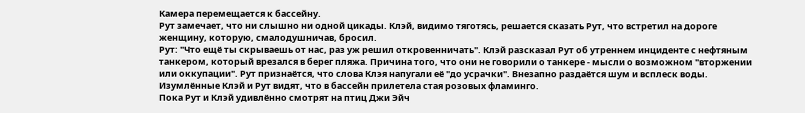Камера перемещается к бассейну.
Рут замечает, что ни слышно ни одной цикады. Клэй, видимо тяготясь, решается сказать Рут, что встретил на дороге женщину, которую, смалодушничав, бросил.
Рут: "Что ещё ты скрываешь от нас, раз уж решил откровенничать". Клэй разсказал Рут об утреннем инциденте с нефтяным танкером, который врезался в берег пляжа. Причина того, что они не говорили о танкере - мысли о возможном "вторжении или оккупации". Рут признаётся, что слова Клэя напугали её "до усрачки". Внезапно раздаётся шум и всплеск воды. Изумлённые Клэй и Рут видят, что в бассейн прилетела стая розовых фламинго.
Пока Рут и Клэй удивлённо смотрят на птиц Джи Эйч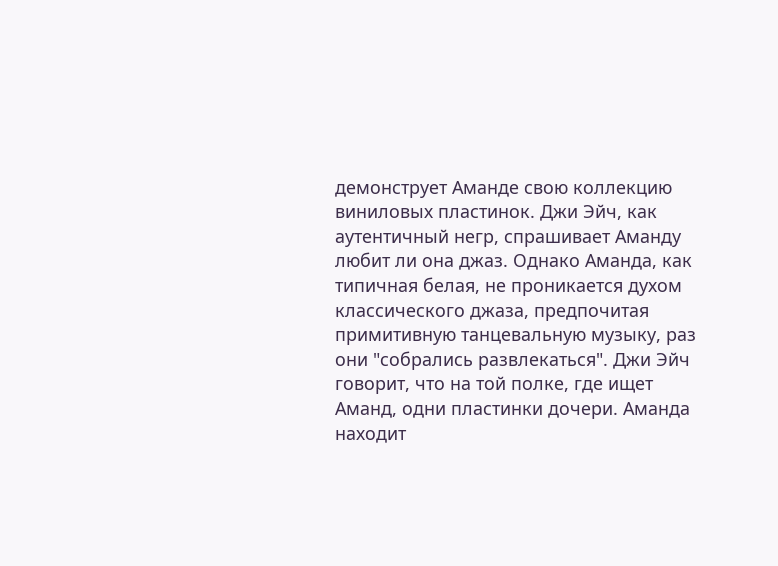демонструет Аманде свою коллекцию виниловых пластинок. Джи Эйч, как аутентичный негр, спрашивает Аманду любит ли она джаз. Однако Аманда, как типичная белая, не проникается духом классического джаза, предпочитая примитивную танцевальную музыку, раз они "собрались развлекаться". Джи Эйч говорит, что на той полке, где ищет Аманд, одни пластинки дочери. Аманда находит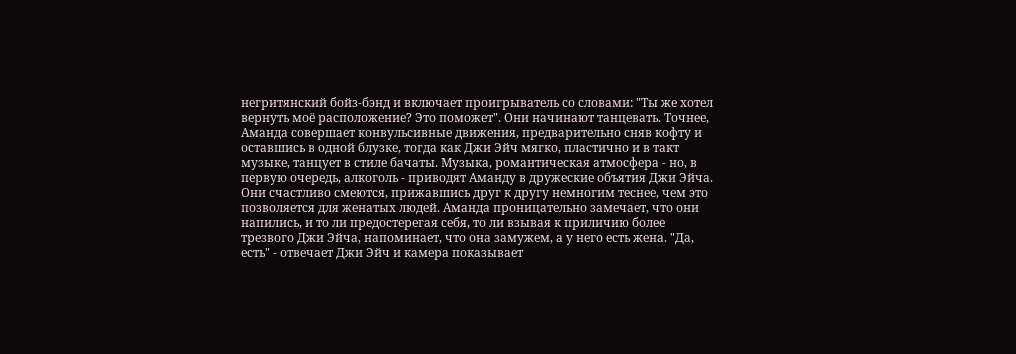негритянский бойз-бэнд и включает проигрыватель со словами: "Ты же хотел вернуть моё расположение? Это поможет". Они начинают танцевать. Точнее, Аманда совершает конвульсивные движения, предварительно сняв кофту и оставшись в одной блузке, тогда как Джи Эйч мягко, пластично и в такт музыке, танцует в стиле бачаты. Музыка, романтическая атмосфера - но, в первую очередь, алкоголь - приводят Аманду в дружеские объятия Джи Эйча. Они счастливо смеются, прижавшись друг к другу немногим теснее, чем это позволяется для женатых людей. Аманда проницательно замечает, что они напились, и то ли предостерегая себя, то ли взывая к приличию более трезвого Джи Эйча, напоминает, что она замужем, а у него есть жена. "Да, есть" - отвечает Джи Эйч и камера показывает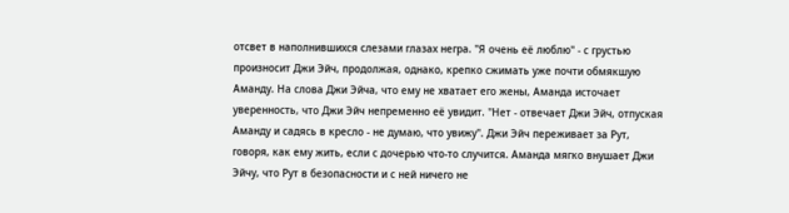отсвет в наполнившихся слезами глазах негра. "Я очень её люблю" - с грустью произносит Джи Эйч, продолжая, однако, крепко сжимать уже почти обмякшую Аманду. На слова Джи Эйча, что ему не хватает его жены, Аманда источает уверенность, что Джи Эйч непременно её увидит. "Нет - отвечает Джи Эйч, отпуская Аманду и садясь в кресло - не думаю, что увижу". Джи Эйч переживает за Рут, говоря, как ему жить, если с дочерью что-то случится. Аманда мягко внушает Джи Эйчу, что Рут в безопасности и с ней ничего не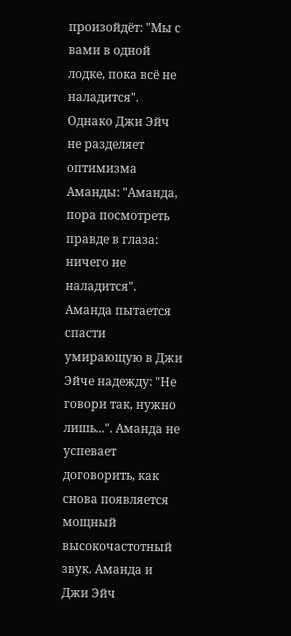произойдёт: "Мы с вами в одной лодке, пока всё не наладится". Однако Джи Эйч не разделяет оптимизма Аманды: "Аманда, пора посмотреть правде в глаза: ничего не наладится". Аманда пытается спасти умирающую в Джи Эйче надежду: "Не говори так, нужно лишь...". Аманда не успевает договорить, как снова появляется мощный высокочастотный звук. Аманда и Джи Эйч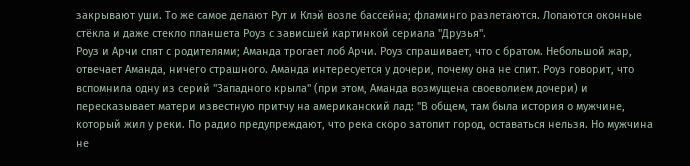закрывают уши. То же самое делают Рут и Клэй возле бассейна; фламинго разлетаются. Лопаются оконные стёкла и даже стекло планшета Роуз с зависшей картинкой сериала "Друзья".
Роуз и Арчи спят с родителями; Аманда трогает лоб Арчи. Роуз спрашивает, что с братом. Небольшой жар, отвечает Аманда, ничего страшного. Аманда интересуется у дочери, почему она не спит. Роуз говорит, что вспомнила одну из серий "Западного крыла" (при этом, Аманда возмущена своеволием дочери) и пересказывает матери известную притчу на американский лад: "В общем, там была история о мужчине, который жил у реки. По радио предупреждают, что река скоро затопит город, оставаться нельзя. Но мужчина не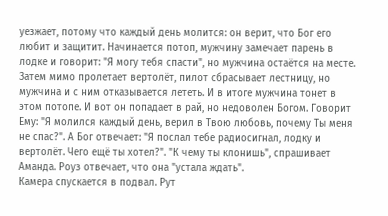уезжает, потому что каждый день молится: он верит, что Бог его любит и защитит. Начинается потоп, мужчину замечает парень в лодке и говорит: "Я могу тебя спасти", но мужчина остаётся на месте. Затем мимо пролетает вертолёт, пилот сбрасывает лестницу, но мужчина и с ним отказывается лететь. И в итоге мужчина тонет в этом потопе. И вот он попадает в рай, но недоволен Богом. Говорит Ему: "Я молился каждый день, верил в Твою любовь, почему Ты меня не спас?". А Бог отвечает: "Я послал тебе радиосигнал, лодку и вертолёт. Чего ещё ты хотел?". "К чему ты клонишь", спрашивает Аманда. Роуз отвечает, что она "устала ждать".
Камера спускается в подвал. Рут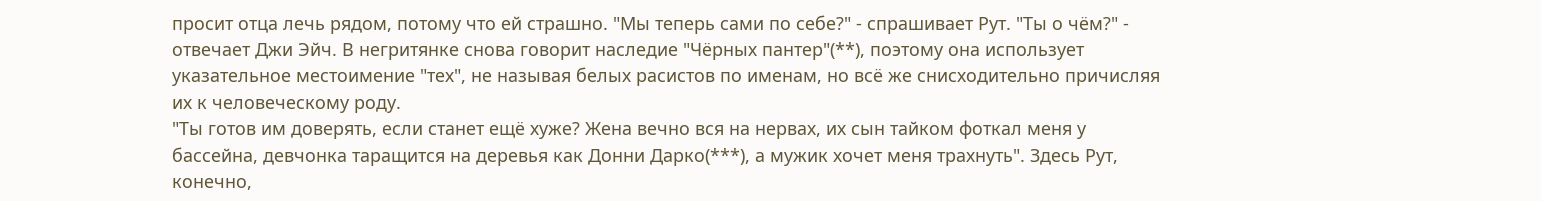просит отца лечь рядом, потому что ей страшно. "Мы теперь сами по себе?" - спрашивает Рут. "Ты о чём?" - отвечает Джи Эйч. В негритянке снова говорит наследие "Чёрных пантер"(**), поэтому она использует указательное местоимение "тех", не называя белых расистов по именам, но всё же снисходительно причисляя их к человеческому роду.
"Ты готов им доверять, если станет ещё хуже? Жена вечно вся на нервах, их сын тайком фоткал меня у бассейна, девчонка таращится на деревья как Донни Дарко(***), а мужик хочет меня трахнуть". Здесь Рут, конечно,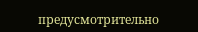предусмотрительно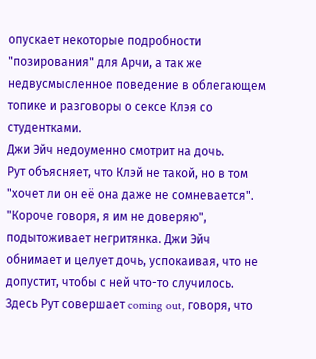опускает некоторые подробности "позирования" для Арчи, а так же недвусмысленное поведение в облегающем топике и разговоры о сексе Клэя со студентками.
Джи Эйч недоуменно смотрит на дочь.
Рут объясняет, что Клэй не такой, но в том "хочет ли он её она даже не сомневается". "Короче говоря, я им не доверяю", подытоживает негритянка. Джи Эйч обнимает и целует дочь, успокаивая, что не допустит, чтобы с ней что-то случилось. Здесь Рут совершает coming out, говоря, что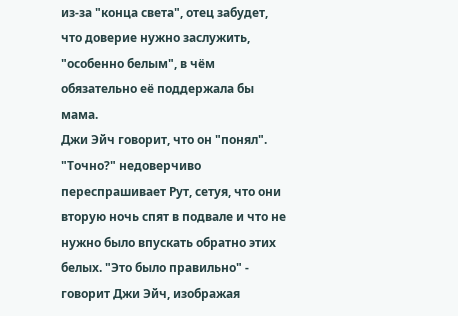из-за "конца света", отец забудет, что доверие нужно заслужить, "особенно белым", в чём обязательно её поддержала бы мама.
Джи Эйч говорит, что он "понял". "Точно?" недоверчиво переспрашивает Рут, сетуя, что они вторую ночь спят в подвале и что не нужно было впускать обратно этих белых. "Это было правильно" - говорит Джи Эйч, изображая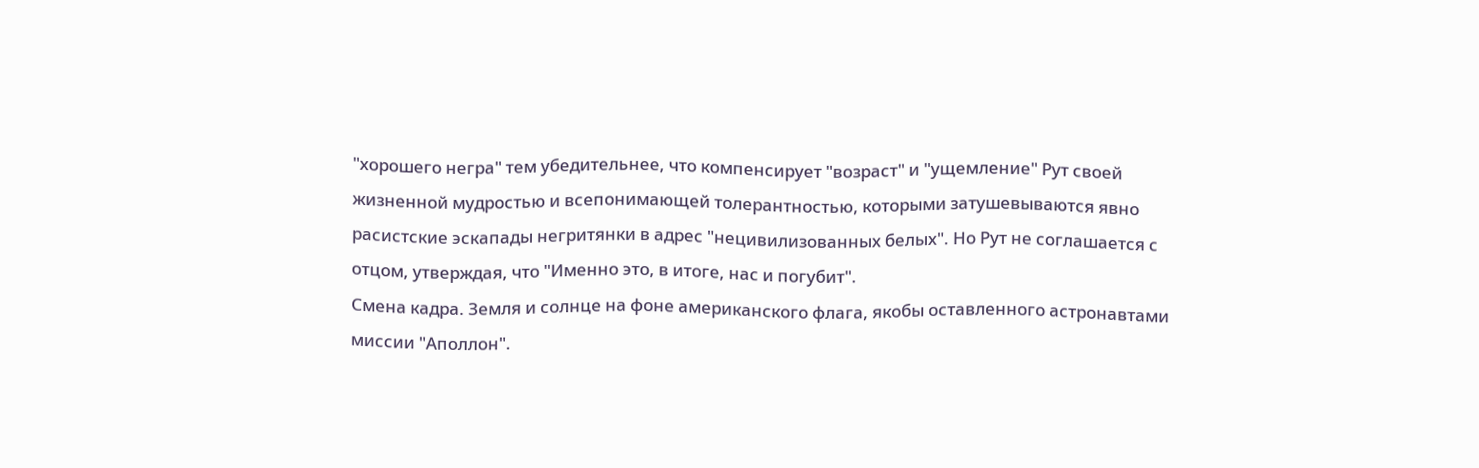"хорошего негра" тем убедительнее, что компенсирует "возраст" и "ущемление" Рут своей жизненной мудростью и всепонимающей толерантностью, которыми затушевываются явно расистские эскапады негритянки в адрес "нецивилизованных белых". Но Рут не соглашается с отцом, утверждая, что "Именно это, в итоге, нас и погубит".
Смена кадра. Земля и солнце на фоне американского флага, якобы оставленного астронавтами миссии "Аполлон".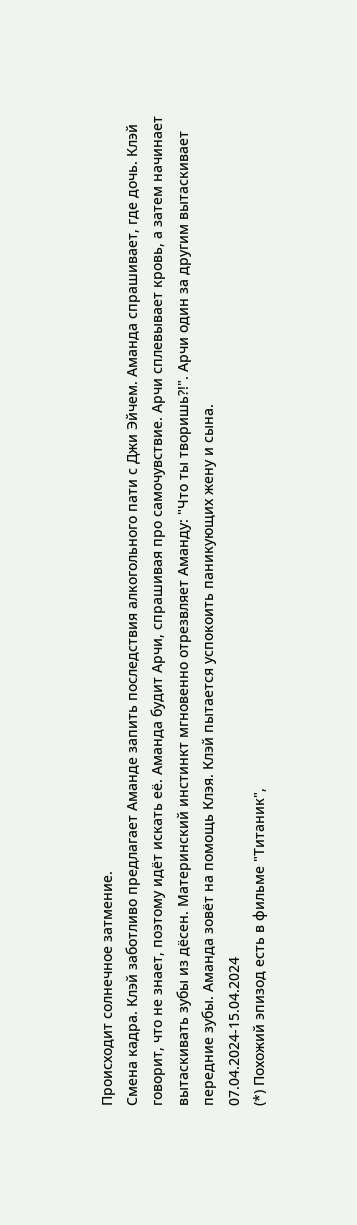Происходит солнечное затмение.
Смена кадра. Клэй заботливо предлагает Аманде запить последствия алкогольного пати с Джи Эйчем. Аманда спрашивает, где дочь. Клэй говорит, что не знает, поэтому идёт искать её. Аманда будит Арчи, спрашивая про самочувствие. Арчи сплевывает кровь, а затем начинает вытаскивать зубы из дёсен. Материнский инстинкт мгновенно отрезвляет Аманду: "Что ты творишь?!". Арчи один за другим вытаскивает передние зубы. Аманда зовёт на помощь Клэя. Клэй пытается успокоить паникующих жену и сына.
07.04.2024-15.04.2024
(*) Похожий эпизод есть в фильме "Титаник",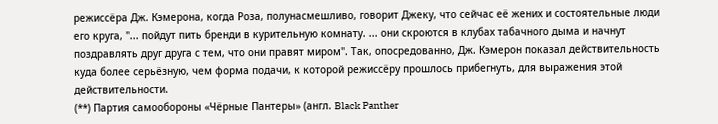режиссёра Дж. Кэмерона, когда Роза, полунасмешливо, говорит Джеку, что сейчас её жених и состоятельные люди его круга, "... пойдут пить бренди в курительную комнату. ... они скроются в клубах табачного дыма и начнут поздравлять друг друга с тем, что они правят миром". Так, опосредованно, Дж. Кэмерон показал действительность куда более серьёзную, чем форма подачи, к которой режиссёру прошлось прибегнуть, для выражения этой действительности.
(**) Партия самообороны «Чёрные Пантеры» (англ. Black Panther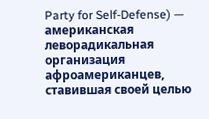Party for Self-Defense) — американская леворадикальная организация афроамериканцев, ставившая своей целью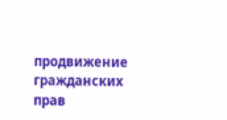продвижение гражданских прав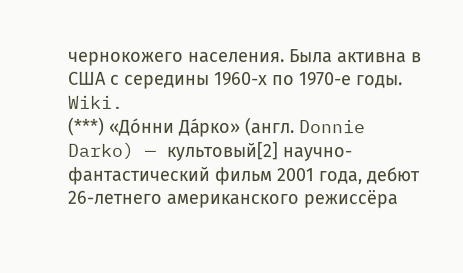чернокожего населения. Была активна в США с середины 1960-х по 1970-е годы. Wiki.
(***) «До́нни Да́рко» (англ. Donnie Darko) — культовый[2] научно-фантастический фильм 2001 года, дебют 26-летнего американского режиссёра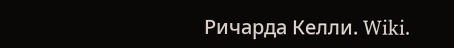Ричарда Келли. Wiki.